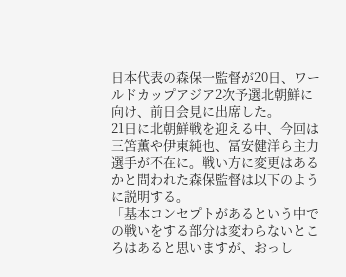日本代表の森保一監督が20日、ワールドカップアジア2次予選北朝鮮に向け、前日会見に出席した。
21日に北朝鮮戦を迎える中、今回は三笘薫や伊東純也、冨安健洋ら主力選手が不在に。戦い方に変更はあるかと問われた森保監督は以下のように説明する。
「基本コンセプトがあるという中での戦いをする部分は変わらないところはあると思いますが、おっし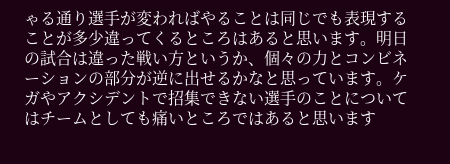ゃる通り選手が変わればやることは同じでも表現することが多少違ってくるところはあると思います。明日の試合は違った戦い方というか、個々の力とコンビネーションの部分が逆に出せるかなと思っています。ケガやアクシデントで招集できない選手のことについてはチームとしても痛いところではあると思います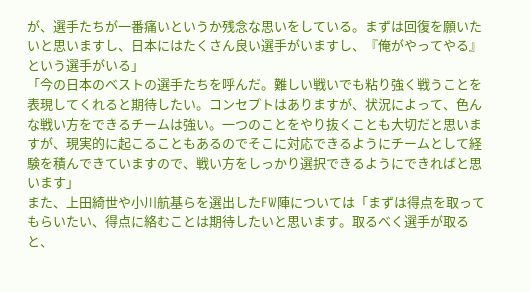が、選手たちが一番痛いというか残念な思いをしている。まずは回復を願いたいと思いますし、日本にはたくさん良い選手がいますし、『俺がやってやる』という選手がいる」
「今の日本のベストの選手たちを呼んだ。難しい戦いでも粘り強く戦うことを表現してくれると期待したい。コンセプトはありますが、状況によって、色んな戦い方をできるチームは強い。一つのことをやり抜くことも大切だと思いますが、現実的に起こることもあるのでそこに対応できるようにチームとして経験を積んできていますので、戦い方をしっかり選択できるようにできればと思います」
また、上田綺世や小川航基らを選出したFW陣については「まずは得点を取ってもらいたい、得点に絡むことは期待したいと思います。取るべく選手が取ると、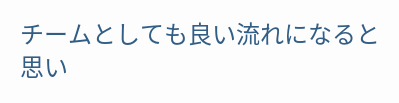チームとしても良い流れになると思い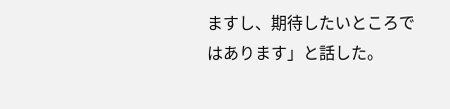ますし、期待したいところではあります」と話した。